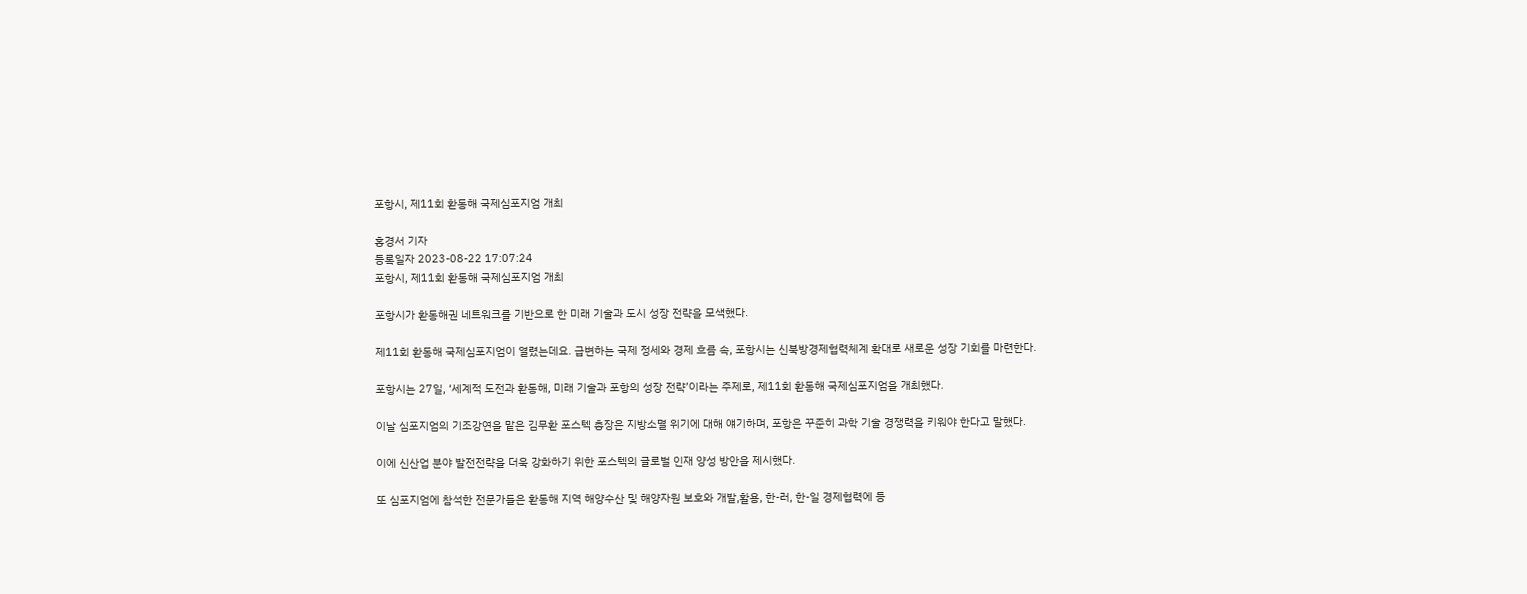포항시, 제11회 환동해 국제심포지엄 개최

홍경서 기자
등록일자 2023-08-22 17:07:24
포항시, 제11회 환동해 국제심포지엄 개최

포항시가 환동해권 네트워크를 기반으로 한 미래 기술과 도시 성장 전략을 모색했다.

제11회 환동해 국제심포지엄이 열렸는데요. 급변하는 국제 정세와 경제 흐름 속, 포항시는 신북방경제협력체계 확대로 새로운 성장 기회를 마련한다.

포항시는 27일, ‘세계적 도전과 환동해, 미래 기술과 포항의 성장 전략’이라는 주제로, 제11회 환동해 국제심포지엄을 개최했다.

이날 심포지엄의 기조강연을 맡은 김무환 포스텍 총장은 지방소멸 위기에 대해 얘기하며, 포항은 꾸준히 과학 기술 경쟁력을 키워야 한다고 말했다.

이에 신산업 분야 발전전략을 더욱 강화하기 위한 포스텍의 글로벌 인재 양성 방안을 제시했다.

또 심포지엄에 참석한 전문가들은 환동해 지역 해양수산 및 해양자원 보호와 개발,활용, 한-러, 한-일 경제협력에 등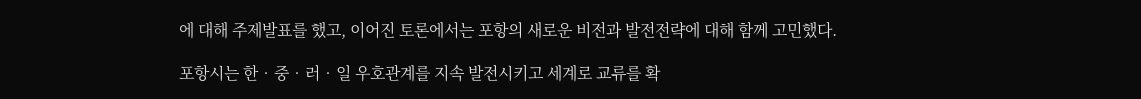에 대해 주제발표를 했고, 이어진 토론에서는 포항의 새로운 비전과 발전전략에 대해 함께 고민했다.

포항시는 한‧중‧러‧일 우호관계를 지속 발전시키고 세계로 교류를 확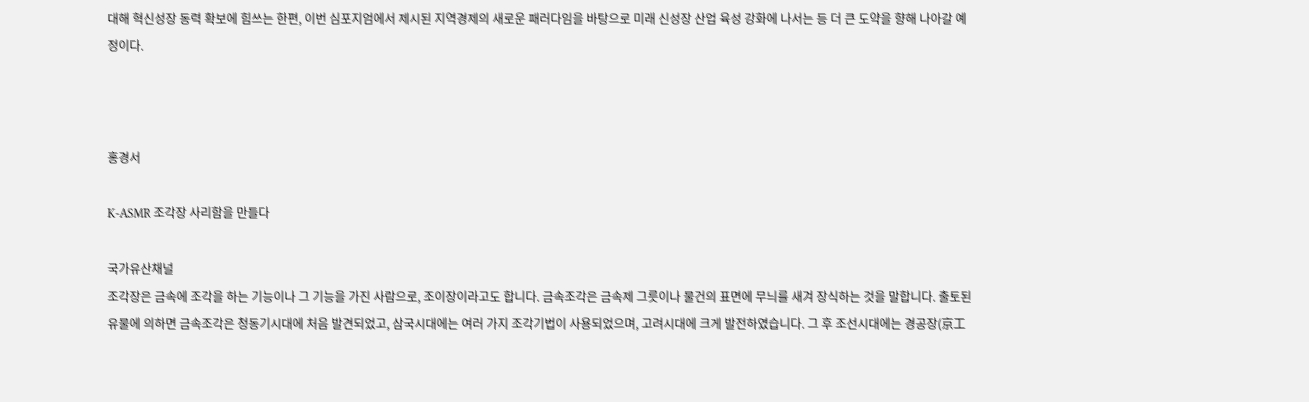대해 혁신성장 동력 확보에 힘쓰는 한편, 이번 심포지엄에서 제시된 지역경제의 새로운 패러다임을 바탕으로 미래 신성장 산업 육성 강화에 나서는 등 더 큰 도약을 향해 나아갈 예정이다.



홍경서

K-ASMR 조각장 사리함을 만들다

국가유산채널
조각장은 금속에 조각을 하는 기능이나 그 기능을 가진 사람으로, 조이장이라고도 합니다. 금속조각은 금속제 그릇이나 물건의 표면에 무늬를 새겨 장식하는 것을 말합니다. 출토된 유물에 의하면 금속조각은 청동기시대에 처음 발견되었고, 삼국시대에는 여러 가지 조각기법이 사용되었으며, 고려시대에 크게 발전하였습니다. 그 후 조선시대에는 경공장(京工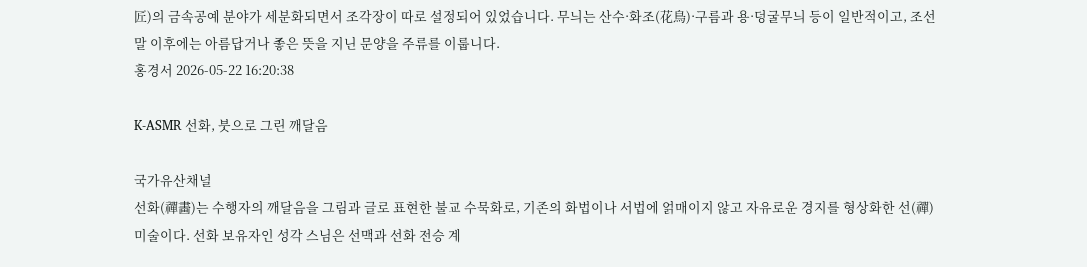匠)의 금속공예 분야가 세분화되면서 조각장이 따로 설정되어 있었습니다. 무늬는 산수·화조(花鳥)·구름과 용·덩굴무늬 등이 일반적이고, 조선말 이후에는 아름답거나 좋은 뜻을 지닌 문양을 주류를 이룹니다.
홍경서 2026-05-22 16:20:38

K-ASMR 선화, 붓으로 그린 깨달음

국가유산채널
선화(禪畵)는 수행자의 깨달음을 그림과 글로 표현한 불교 수묵화로, 기존의 화법이나 서법에 얽매이지 않고 자유로운 경지를 형상화한 선(禪) 미술이다. 선화 보유자인 성각 스님은 선맥과 선화 전승 계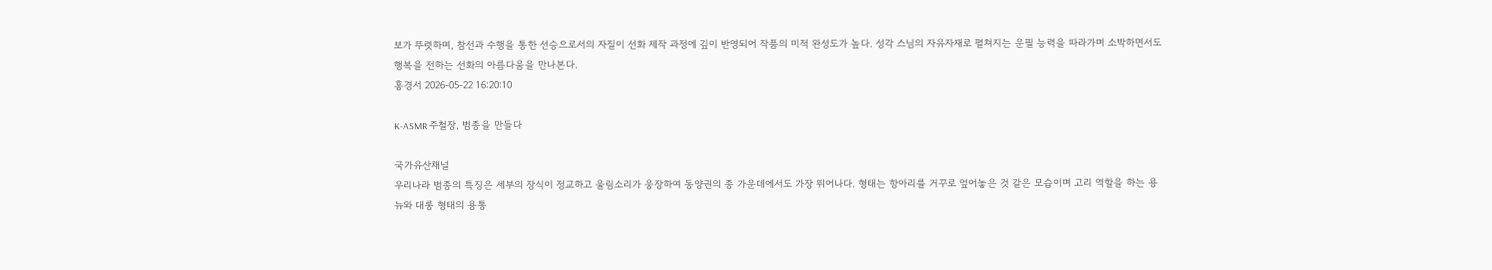보가 뚜렷하며, 참선과 수행을 통한 선승으로서의 자질이 선화 제작 과정에 깊이 반영되어 작품의 미적 완성도가 높다. 성각 스님의 자유자재로 펼쳐지는 운필 능력을 따라가며 소박하면서도 행복을 전하는 선화의 아름다움을 만나본다.
홍경서 2026-05-22 16:20:10

K-ASMR 주철장, 범종을 만들다

국가유산채널
우리나라 범종의 특징은 세부의 장식이 정교하고 울림소리가 웅장하여 동양권의 종 가운데에서도 가장 뛰어나다. 형태는 항아리를 거꾸로 엎어놓은 것 같은 모습이며 고리 역할을 하는 용뉴와 대롱 형태의 용통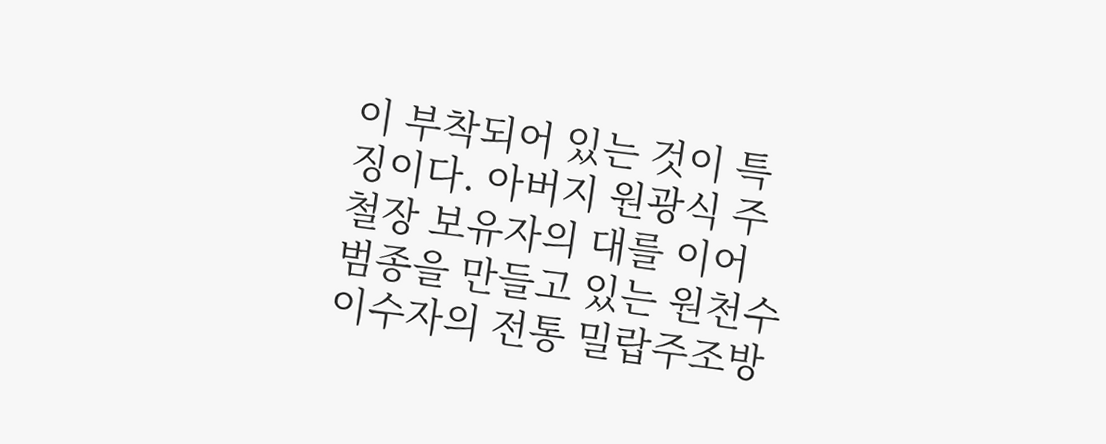이 부착되어 있는 것이 특징이다. 아버지 원광식 주철장 보유자의 대를 이어 범종을 만들고 있는 원천수 이수자의 전통 밀랍주조방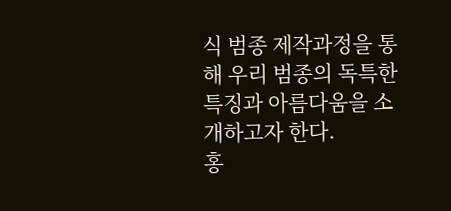식 범종 제작과정을 통해 우리 범종의 독특한 특징과 아름다움을 소개하고자 한다.
홍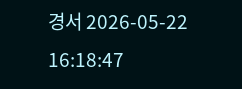경서 2026-05-22 16:18:47